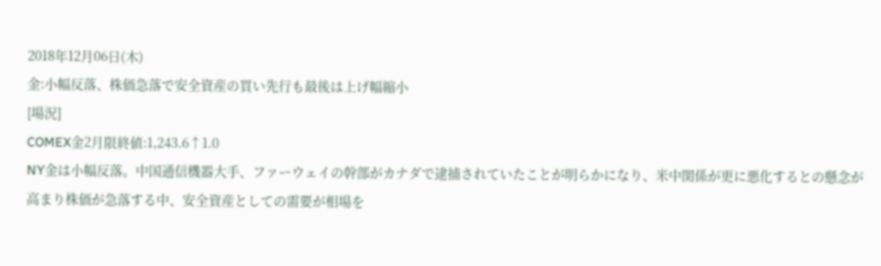2018年12月06日(木)
金:小幅反落、株価急落で安全資産の買い先行も最後は上げ幅縮小
[場況]
COMEX金2月限終値:1,243.6↑1.0
NY金は小幅反落。中国通信機器大手、ファーウェイの幹部がカナダで逮捕されていたことが明らかになり、米中関係が更に悪化するとの懸念が高まり株価が急落する中、安全資産としての需要が相場を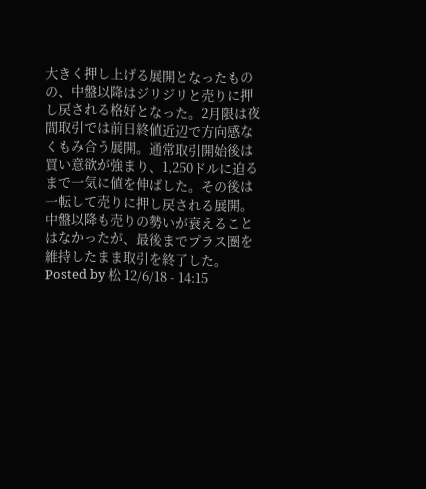大きく押し上げる展開となったものの、中盤以降はジリジリと売りに押し戻される格好となった。2月限は夜間取引では前日終値近辺で方向感なくもみ合う展開。通常取引開始後は買い意欲が強まり、1,250ドルに迫るまで一気に値を伸ばした。その後は一転して売りに押し戻される展開。中盤以降も売りの勢いが衰えることはなかったが、最後までプラス圏を維持したまま取引を終了した。
Posted by 松 12/6/18 - 14:15